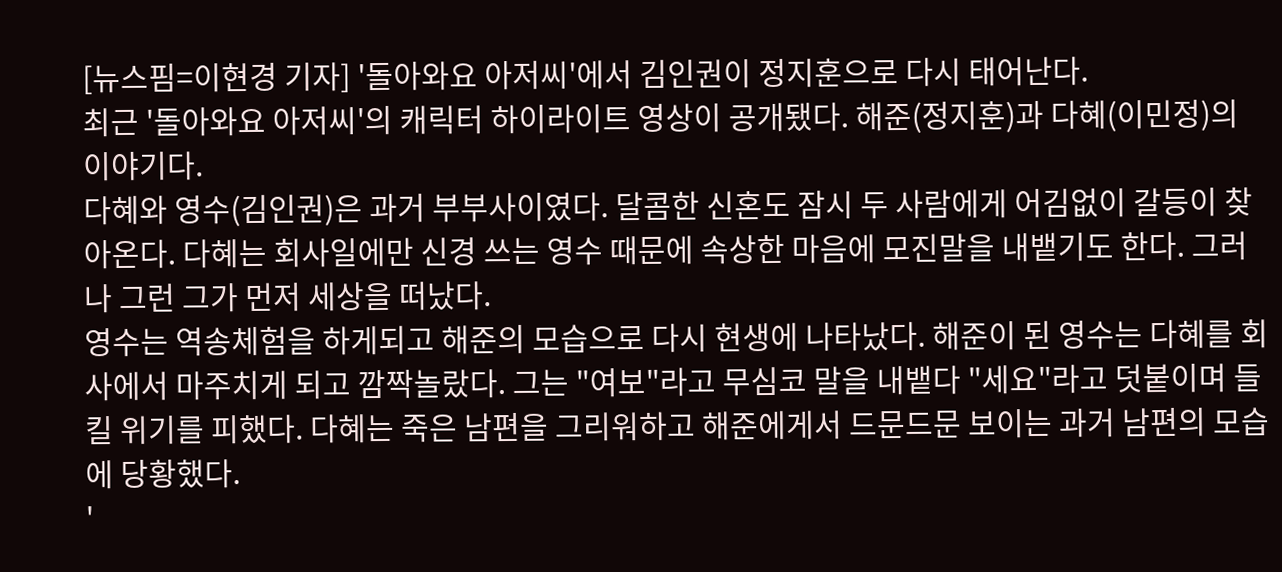[뉴스핌=이현경 기자] '돌아와요 아저씨'에서 김인권이 정지훈으로 다시 태어난다.
최근 '돌아와요 아저씨'의 캐릭터 하이라이트 영상이 공개됐다. 해준(정지훈)과 다혜(이민정)의 이야기다.
다혜와 영수(김인권)은 과거 부부사이였다. 달콤한 신혼도 잠시 두 사람에게 어김없이 갈등이 찾아온다. 다혜는 회사일에만 신경 쓰는 영수 때문에 속상한 마음에 모진말을 내뱉기도 한다. 그러나 그런 그가 먼저 세상을 떠났다.
영수는 역송체험을 하게되고 해준의 모습으로 다시 현생에 나타났다. 해준이 된 영수는 다혜를 회사에서 마주치게 되고 깜짝놀랐다. 그는 "여보"라고 무심코 말을 내뱉다 "세요"라고 덧붙이며 들킬 위기를 피했다. 다혜는 죽은 남편을 그리워하고 해준에게서 드문드문 보이는 과거 남편의 모습에 당황했다.
'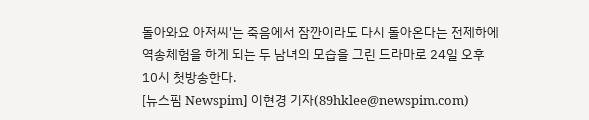돌아와요 아저씨'는 죽음에서 잠깐이라도 다시 돌아온다는 전제하에 역송체험을 하게 되는 두 남녀의 모습을 그린 드라마로 24일 오후 10시 첫방송한다.
[뉴스핌 Newspim] 이현경 기자(89hklee@newspim.com)